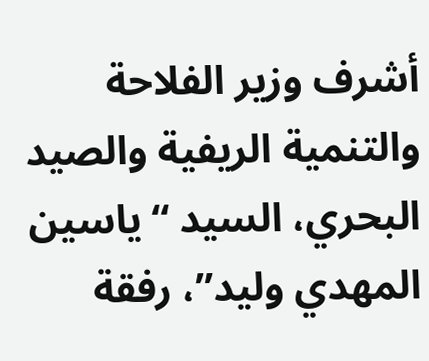أشرف وزير الفلاحة والتنمية الريفية والصيد البحري، السيد “ياسين المهدي وليد”، رفقة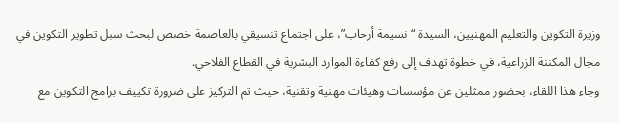وزيرة التكوين والتعليم المهنيين، السيدة “نسيمة أرحاب”، على اجتماع تنسيقي بالعاصمة خصص لبحث سبل تطوير التكوين في مجال المكننة الزراعية، في خطوة تهدف إلى رفع كفاءة الموارد البشرية في القطاع الفلاحي.
وجاء هذا اللقاء، بحضور ممثلين عن مؤسسات وهيئات مهنية وتقنية، حيث تم التركيز على ضرورة تكييف برامج التكوين مع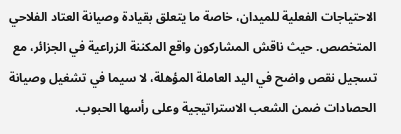الاحتياجات الفعلية للميدان، خاصة ما يتعلق بقيادة وصيانة العتاد الفلاحي المتخصص. حيث ناقش المشاركون واقع المكننة الزراعية في الجزائر، مع تسجيل نقص واضح في اليد العاملة المؤهلة، لا سيما في تشغيل وصيانة الحصادات ضمن الشعب الاستراتيجية وعلى رأسها الحبوب.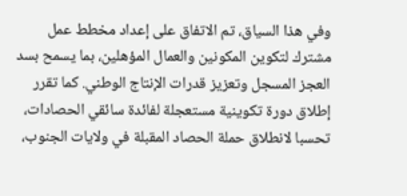وفي هذا السياق، تم الاتفاق على إعداد مخطط عمل مشترك لتكوين المكونين والعمال المؤهلين، بما يسمح بسد العجز المسجل وتعزيز قدرات الإنتاج الوطني. كما تقرر إطلاق دورة تكوينية مستعجلة لفائدة سائقي الحصادات، تحسبا لانطلاق حملة الحصاد المقبلة في ولايات الجنوب،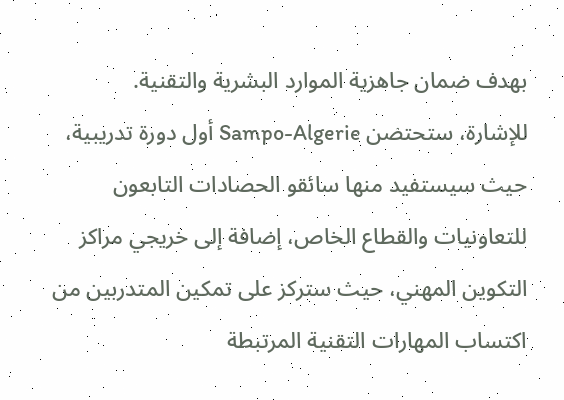بهدف ضمان جاهزية الموارد البشرية والتقنية.
للإشارة، ستحتضن Sampo-Algerie أول دورة تدريبية، حيث سيستفيد منها سائقو الحصادات التابعون للتعاونيات والقطاع الخاص، إضافة إلى خريجي مراكز التكوين المهني، حيث ستركز على تمكين المتدربين من اكتساب المهارات التقنية المرتبطة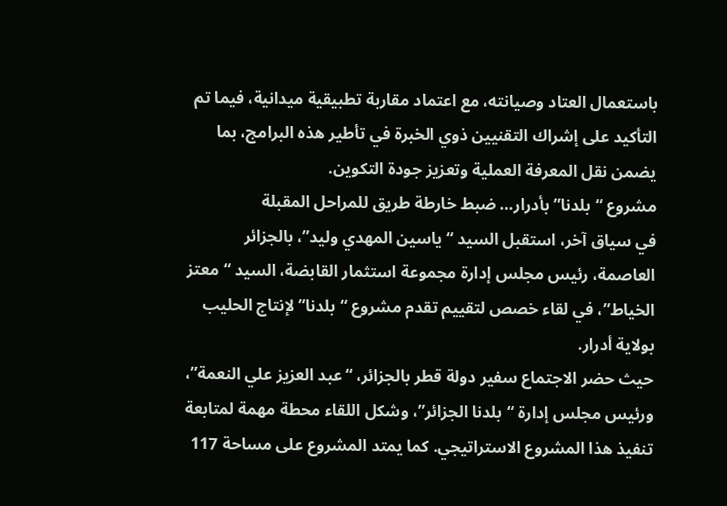باستعمال العتاد وصيانته، مع اعتماد مقاربة تطبيقية ميدانية، فيما تم التأكيد على إشراك التقنيين ذوي الخبرة في تأطير هذه البرامج، بما يضمن نقل المعرفة العملية وتعزيز جودة التكوين.
مشروع “بلدنا” بأدرار… ضبط خارطة طريق للمراحل المقبلة
في سياق آخر، استقبل السيد “ياسين المهدي وليد”، بالجزائر العاصمة، رئيس مجلس إدارة مجموعة استثمار القابضة، السيد “معتز الخياط”، في لقاء خصص لتقييم تقدم مشروع “بلدنا” لإنتاج الحليب بولاية أدرار.
حيث حضر الاجتماع سفير دولة قطر بالجزائر، “عبد العزيز علي النعمة”، ورئيس مجلس إدارة “بلدنا الجزائر”، وشكل اللقاء محطة مهمة لمتابعة تنفيذ هذا المشروع الاستراتيجي. كما يمتد المشروع على مساحة 117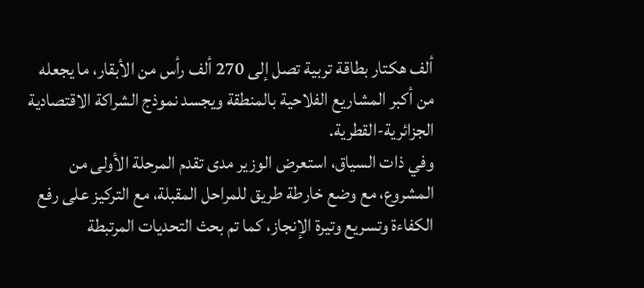ألف هكتار بطاقة تربية تصل إلى 270 ألف رأس من الأبقار، ما يجعله من أكبر المشاريع الفلاحية بالمنطقة ويجسد نموذج الشراكة الاقتصادية الجزائرية-القطرية.
وفي ذات السياق، استعرض الوزير مدى تقدم المرحلة الأولى من المشروع، مع وضع خارطة طريق للمراحل المقبلة، مع التركيز على رفع الكفاءة وتسريع وتيرة الإنجاز، كما تم بحث التحديات المرتبطة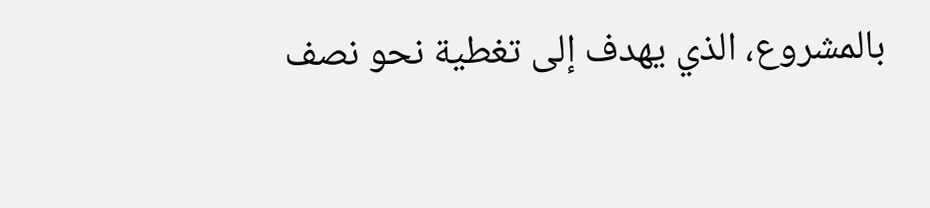بالمشروع، الذي يهدف إلى تغطية نحو نصف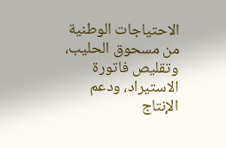الاحتياجات الوطنية من مسحوق الحليب، وتقليص فاتورة الاستيراد، ودعم الإنتاج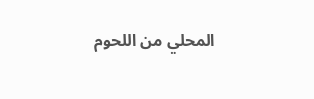المحلي من اللحوم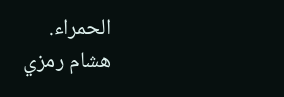الحمراء.
هشام رمزي